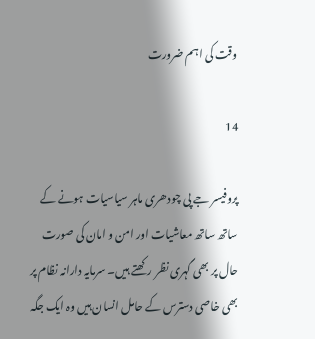وقت کی اہم ضرورت

14

پروفیسر جے پی چودھری ماہر سیاسیات ہونے کے ساتھ ساتھ معاشیات اور امن و امان کی صورت حال پر بھی گہری نظر رکھتے ہیں۔ سرمایہ دارانہ نظام پر بھی خاصی دسترس کے حامل انسان ہیں وہ ایک جگہ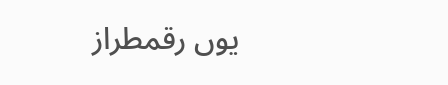یوں رقمطراز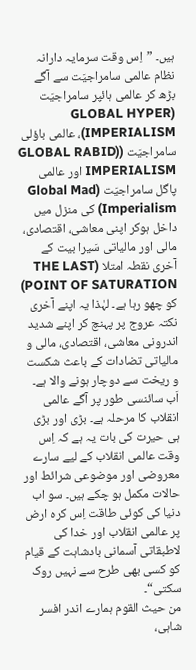ہیں۔ ”اِس وقت سرمایہ دارانہ نظام عالمی سامراجیَت سے آگے بڑھ کر عالمی ہائپر سامراجیَت (GLOBAL HYPER IMPERIALISM)، عالمی باؤلی سامراجیَت ((GLOBAL RABID IMPERIALISM اور عالمی پاگل سامراجیَت (Global Mad Imperialism) کی منزل میں داخل ہوکر اپنی معاشی، اقتصادی، مالی اور مالیاتی سَیرا بیت کے آخری نقطہ امتلا (THE LAST POINT OF SATURATION) کو چھو رہا ہے۔ لہٰذا یہ اپنے آخری نکتہ عروج پر پہنچ کر اپنے شدید اندرونی معاشی، اقتصادی، مالی و مالیاتی تضادات کے باعث شکست و ریخت سے دوچار ہونے والا ہے۔ اَب سائنسی طور پر آگے عالمی انقلاب کا مرحلہ ہے۔ بڑی اور بڑی ہی حیرت کی بات یہ ہے کہ اِس وقت عالمی انقلاب کے لیے سارے معروضی اور موضوعی شرائط اور حالات مکمل ہو چکے ہیں۔ سو اب دنیا کی کوئی طاقت اِس کرہ ارض پر عالمی انقلاب اور خدا کی لاطبقاتی آسمانی بادشاہت کے قیام کو کسی بھی طرح سے نہیں روک سکتی“۔
من حیث القوم ہمارے اندر افسر شاہی،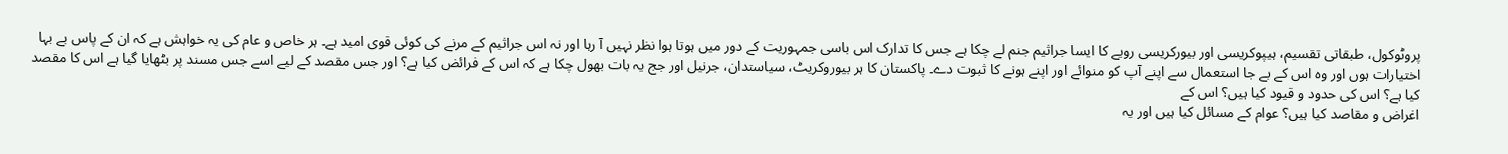پروٹوکول، طبقاتی تقسیم، ہیپوکریسی اور بیورکریسی رویے کا ایسا جراثیم جنم لے چکا ہے جس کا تدارک اس باسی جمہوریت کے دور میں ہوتا ہوا نظر نہیں آ رہا اور نہ اس جراثیم کے مرنے کی کوئی قوی امید ہے۔ ہر خاص و عام کی یہ خواہش ہے کہ ان کے پاس بے بہا اختیارات ہوں اور وہ اس کے بے جا استعمال سے اپنے آپ کو منوائے اور اپنے ہونے کا ثبوت دے۔ پاکستان کا ہر بیوروکریٹ، سیاستدان، جرنیل اور جج یہ بات بھول چکا ہے کہ اس کے فرائض کیا ہے؟ اور جس مقصد کے لیے اسے جس مسند پر بٹھایا گیا ہے اس کا مقصد کیا ہے؟ اس کی حدود و قیود کیا ہیں؟ اس کے
اغراض و مقاصد کیا ہیں؟ عوام کے مسائل کیا ہیں اور یہ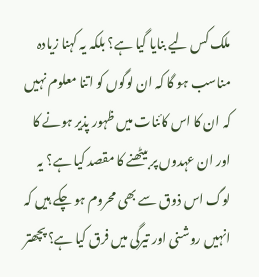ملک کس لیے بنایا گیا ہے؟ بلکہ یہ کہنا زیادہ مناسب ہو گا کہ ان لوگوں کو اتنا معلوم نہیں کہ ان کا اس کائنات میں ظہور پذیر ہونے کا اور ان عہدوں پر بیٹھنے کا مقصد کیا ہے؟ یہ لوگ اس ذوق سے بھی محروم ہو چکے ہیں کہ انہیں روشنی اور تیرگی میں فرق کیا ہے؟ پچھتر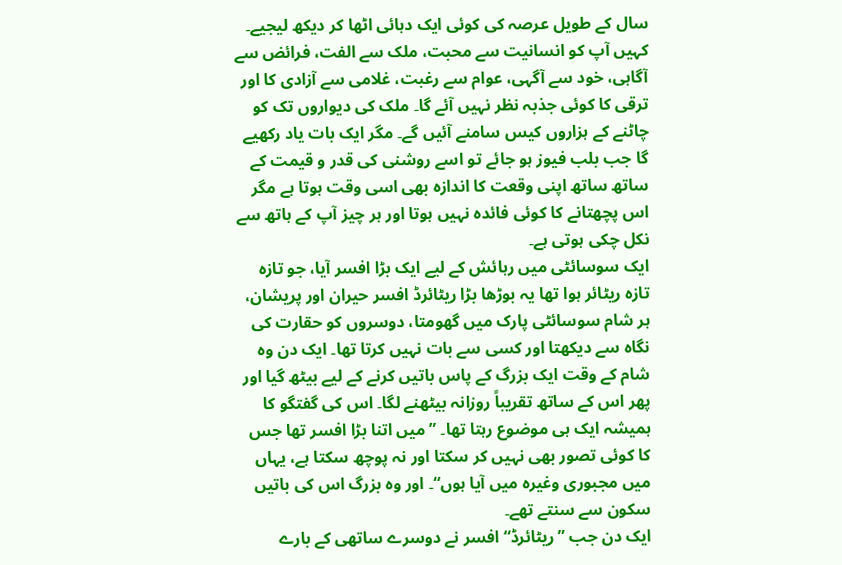سال کے طویل عرصہ کی کوئی ایک دہائی اٹھا کر دیکھ لیجیے۔ کہیں آپ کو انسانیت سے محبت، ملک سے الفت، فرائض سے آگاہی، خود سے آگہی، عوام سے رغبت، غلامی سے آزادی کا اور ترقی کا کوئی جذبہ نظر نہیں آئے گا۔ ملک کی دیواروں تک کو چاٹنے کے ہزاروں کیس سامنے آئیں گے۔ مگر ایک بات یاد رکھیے گا جب بلب فیوز ہو جائے تو اسے روشنی کی قدر و قیمت کے ساتھ ساتھ اپنی وقعت کا اندازہ بھی اسی وقت ہوتا ہے مگر اس پچھتانے کا کوئی فائدہ نہیں ہوتا اور ہر چیز آپ کے ہاتھ سے نکل چکی ہوتی ہے۔
ایک سوسائٹی میں رہائش کے لیے ایک بڑا افسر آیا، جو تازہ تازہ ریٹائر ہوا تھا یہ بوڑھا بڑا ریٹائرڈ افسر حیران اور پریشان، ہر شام سوسائٹی پارک میں گھومتا، دوسروں کو حقارت کی نگاہ سے دیکھتا اور کسی سے بات نہیں کرتا تھا۔ ایک دن وہ شام کے وقت ایک بزرگ کے پاس باتیں کرنے کے لیے بیٹھ گیا اور پھر اس کے ساتھ تقریباً روزانہ بیٹھنے لگا۔ اس کی گفتگو کا ہمیشہ ایک ہی موضوع رہتا تھا۔ ”میں اتنا بڑا افسر تھا جس کا کوئی تصور بھی نہیں کر سکتا اور نہ پوچھ سکتا ہے، یہاں میں مجبوری وغیرہ میں آیا ہوں“۔ اور وہ بزرگ اس کی باتیں سکون سے سنتے تھے۔
ایک دن جب ”ریٹائرڈ“ افسر نے دوسرے ساتھی کے بارے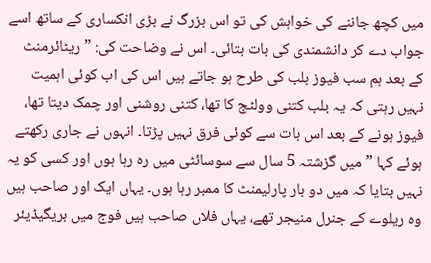میں کچھ جاننے کی خواہش کی تو اس بزرگ نے بڑی انکساری کے ساتھ اسے جواب دے کر دانشمندی کی بات بتائی۔ اس نے وضاحت کی: ”ریٹائرمنٹ کے بعد ہم سب فیوز بلب کی طرح ہو جاتے ہیں اس کی اب کوئی اہمیت نہیں رہتی کہ یہ بلب کتنی وولٹج کا تھا، کتنی روشنی اور چمک دیتا تھا، فیوز ہونے کے بعد اس بات سے کوئی فرق نہیں پڑتا۔ انہوں نے جاری رکھتے ہوئے کہا ”میں گزشتہ 5 سال سے سوسائٹی میں رہ رہا ہوں اور کسی کو یہ نہیں بتایا کہ میں دو بار پارلیمنٹ کا ممبر رہا ہوں۔ یہاں ایک اور صاحب ہیں وہ ریلوے کے جنرل منیجر تھے، یہاں فلاں صاحب ہیں فوج میں بریگیڈیئر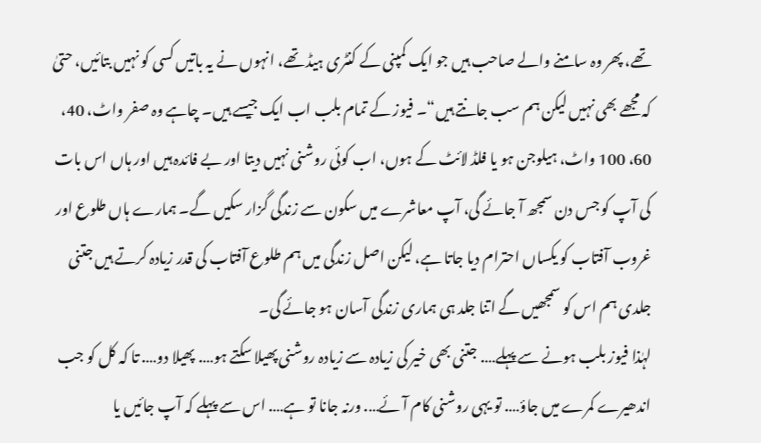تھے، پھر وہ سامنے والے صاحب ہیں جو ایک کمپنی کے کنٹری ہیڈ تھے، انہوں نے یہ باتیں کسی کو نہیں بتائیں، حتیٰ کہ مجھے بھی نہیں لیکن ہم سب جانتے ہیں“۔ فیوز کے تمام بلب اب ایک جیسے ہیں۔ چاہے وہ صفر واٹ، 40، 60، 100 واٹ، ہیلوجن ہو یا فلڈ لائٹ کے ہوں، اب کوئی روشنی نہیں دیتا اور بے فائدہ ہیں اور ہاں اس بات کی آپ کو جس دن سمجھ آ جائے گی، آپ معاشرے میں سکون سے زندگی گزار سکیں گے۔ ہمارے ہاں طلوع اور غروب آفتاب کو یکساں احترام دیا جاتا ہے، لیکن اصل زندگی میں ہم طلوع آفتاب کی قدر زیادہ کرتے ہیں جتنی جلدی ہم اس کو سمجھیں گے اتنا جلد ہی ہماری زندگی آسان ہو جائے گی۔
لہٰذا فیوز بلب ہونے سے پہلے…. جتنی بھی خیر کی زیادہ سے زیادہ روشنی پھیلا سکتے ہو…. پھیلا دو…. تا کہ کل کو جب اندھیرے کمرے میں جاؤ…. تو یہی روشنی کام آئے…. ورنہ جانا تو ہے…. اس سے پہلے کہ آپ جائیں یا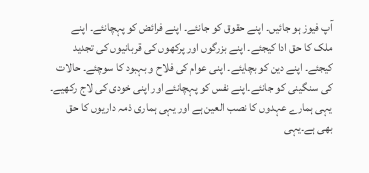آپ فیوز ہو جائیں۔ اپنے حقوق کو جانئے۔ اپنے فرائض کو پہچانئے۔ اپنے ملک کا حق ادا کیجئے۔ اپنے بزرگوں اور پرکھوں کی قربانیوں کی تجدید کیجئے۔ اپنے دین کو بچایئے۔ اپنی عوام کی فلاح و بہبود کا سوچئے۔ حالات کی سنگینی کو جانئے۔اپنے نفس کو پہچانئے اور اپنی خودی کی لاج رکھیے۔ یہی ہمارے عہدوں کا نصب العین ہے اور یہی ہماری ذمہ داریوں کا حق بھی ہے۔یہی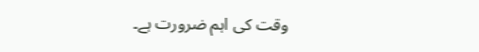وقت کی اہم ضرورت ہے۔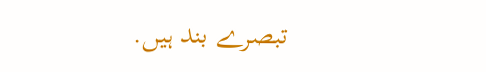تبصرے بند ہیں.